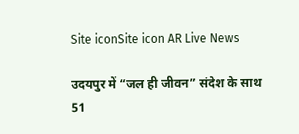Site iconSite icon AR Live News

उदयपुर में “जल ही जीवन” संदेश के साथ 51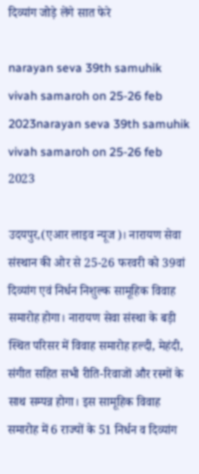दिव्यांग जोड़े लेंगे सात फेरे

narayan seva 39th samuhik vivah samaroh on 25-26 feb 2023narayan seva 39th samuhik vivah samaroh on 25-26 feb 2023

उदयपुर,(एआर लाइव न्यूज)। नारायण सेवा संस्थान की ओर से 25-26 फरवरी को 39वां दिव्यांग एवं निर्धन निशुल्क सामूहिक विवाह समारोह होगा। नारायण सेवा संस्था के बड़ी स्थित परिसर में विवाह समारोह हल्दी, मेहंदी, संगीत सहित सभी रीति-रिवाजों और रस्मों के साथ सम्पन्न होगा। इस सामूहिक विवाह समारोह में 6 राज्यों के 51 निर्धन व दिव्यांग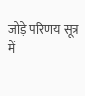जोड़े परिणय सूत्र में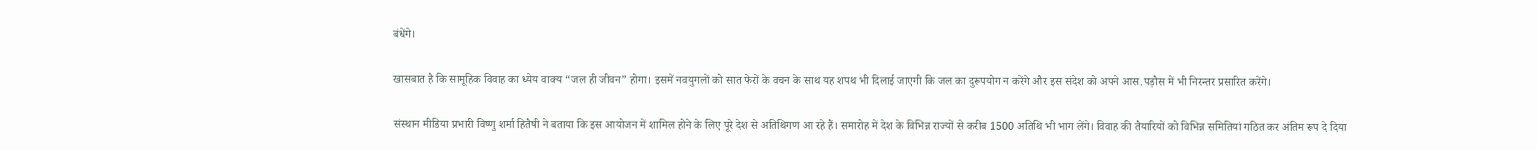बंधेंगे।

खासबात है कि सामूहिक विवाह का ध्येय वाक्य “जल ही जीवन” होगा। इसमें नवयुगलों को सात फेरों के वचन के साथ यह शपथ भी दिलाई जाएगी कि जल का दुरूपयोग न करेंगे और इस संदेश को अपने आस.पड़ौस में भी निरन्तर प्रसारित करेंगे।

संस्थान मीडिया प्रभारी विष्णु शर्मा हितैषी ने बताया कि इस आयोजन में शामिल होने के लिए पूरे देश से अतिथिगण आ रहे हैं। समारोह में देश के विभिन्न राज्यों से करीब 1500 अतिथि भी भाग लेंगे। विवाह की तैयारियों को विभिन्न समितियां गठित कर अंतिम रूप दे दिया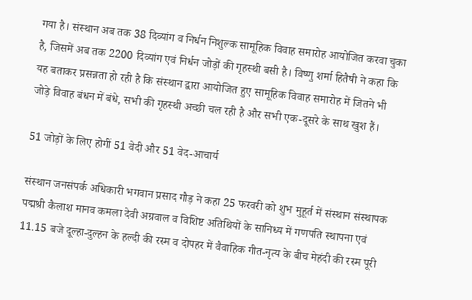गया है। संस्थान अब तक 38 दिव्यांग व निर्धन निशुल्क सामूहिक विवाह समारोह आयोजित करवा चुका है, जिसमें अब तक 2200 दिव्यांग एवं निर्धन जोड़ों की गृहस्थी बसी है। विष्णु शर्मा हितैषी ने कहा कि यह बताकर प्रसन्नता हो रही है कि संस्थान द्वारा आयोजित हुए सामूहिक विवाह समारोह में जितने भी जोड़े विवाह बंधन में बंधे, सभी की गृहस्थी अच्छी चल रही है और सभी एक-दूसरे के साथ खुश हैं।

51 जोड़ों के लिए होगीं 51 वेदी और 51 वेद-आचार्य

संस्थान जनसंपर्क अधिकारी भगवान प्रसाद गौड़ ने कहा 25 फरवरी को शुभ मुहूर्त में संस्थान संस्थापक पद्मश्री कैलाश मानव कमला देवी अग्रवाल व विशिष्ट अतिथियों के सानिध्य में गणपति स्थापना एवं 11.15 बजे दूल्हा-दुल्हन के हल्दी की रस्म व दोपहर में वैवाहिक गीत-नृत्य के बीच मेहंदी की रस्म पूरी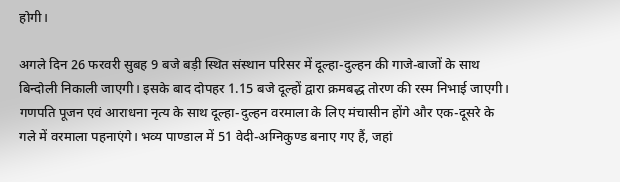होगी।

अगले दिन 26 फरवरी सुबह 9 बजे बड़ी स्थित संस्थान परिसर में दूल्हा-दुल्हन की गाजे-बाजों के साथ बिन्दोली निकाली जाएगी। इसके बाद दोपहर 1.15 बजे दूल्हों द्वारा क्रमबद्ध तोरण की रस्म निभाई जाएगी। गणपति पूजन एवं आराधना नृत्य के साथ दूल्हा-दुल्हन वरमाला के लिए मंचासीन होंगे और एक-दूसरे के गले में वरमाला पहनाएंगे। भव्य पाण्डाल में 51 वेदी-अग्निकुण्ड बनाए गए हैं, जहां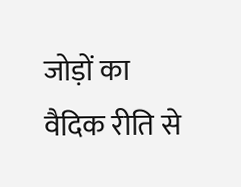जोड़ों का वैदिक रीति से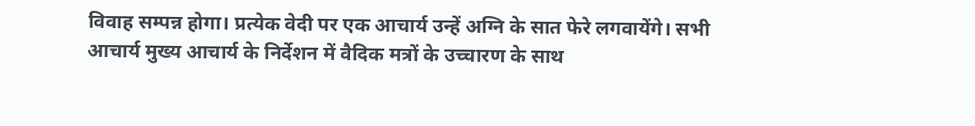विवाह सम्पन्न होगा। प्रत्येक वेदी पर एक आचार्य उन्हें अग्नि के सात फेरे लगवायेंगे। सभी आचार्य मुख्य आचार्य के निर्देशन में वैदिक मत्रों के उच्चारण के साथ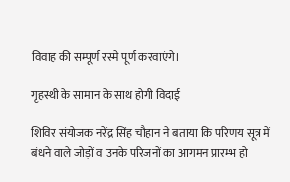विवाह की सम्पूर्ण रस्मे पूर्ण करवाएंगे।

गृहस्थी के सामान के साथ होगी विदाई

शिविर संयोजक नरेंद्र सिंह चौहान ने बताया कि परिणय सूत्र में बंधने वाले जोड़ों व उनके परिजनों का आगमन प्रारम्भ हो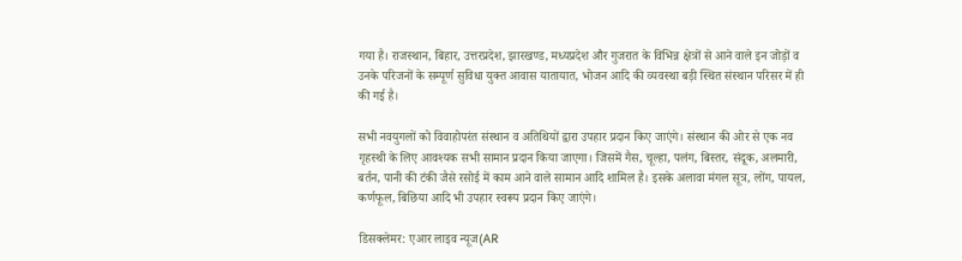गया है। राजस्थान, बिहार, उत्तरप्रदेश, झारखण्ड, मध्यप्रदेश और गुजरात के विभिन्न क्षेत्रों से आने वाले इन जोड़ों व उनके परिजनों के सम्पूर्ण सुविधा युक्त आवास यातायात, भोजन आदि की व्यवस्था बड़ी स्थित संस्थान परिसर में ही की गई है।

सभी नवयुगलों को विवाहोपरंत संस्थान व अतिथियों द्वारा उपहार प्रदान किए जाएंगे। संस्थान की ओर से एक नव गृहस्थी के लिए आवश्यक सभी सामान प्रदान किया जाएगा। जिसमें गैस, चूल्हा, पलंग, बिस्तर, संदूक, अलमारी, बर्तन, पानी की टंकी जैसे रसोई में काम आने वाले सामान आदि शामिल है। इसके अलावा मंगल सूत्र, लोंग, पायल, कर्णफूल, बिछिया आदि भी उपहार स्वरूप प्रदान किए जाएंगे।

डिसक्लेमर: एआर लाइव न्यूज(AR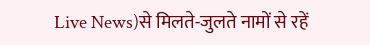Live News)से मिलते-जुलते नामों से रहें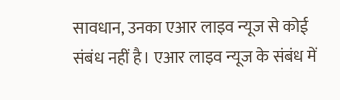सावधान, उनका एआर लाइव न्यूज से कोई संबंध नहीं है। एआर लाइव न्यूज के संबंध में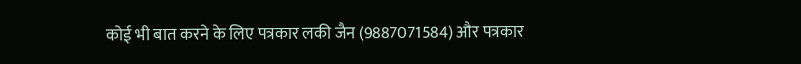कोई भी बात करने के लिए पत्रकार लकी जैन (9887071584) और पत्रकार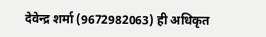देवेन्द्र शर्मा (9672982063) ही अधिकृत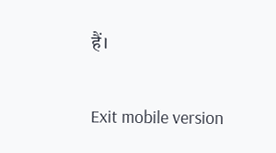हैं।

Exit mobile version